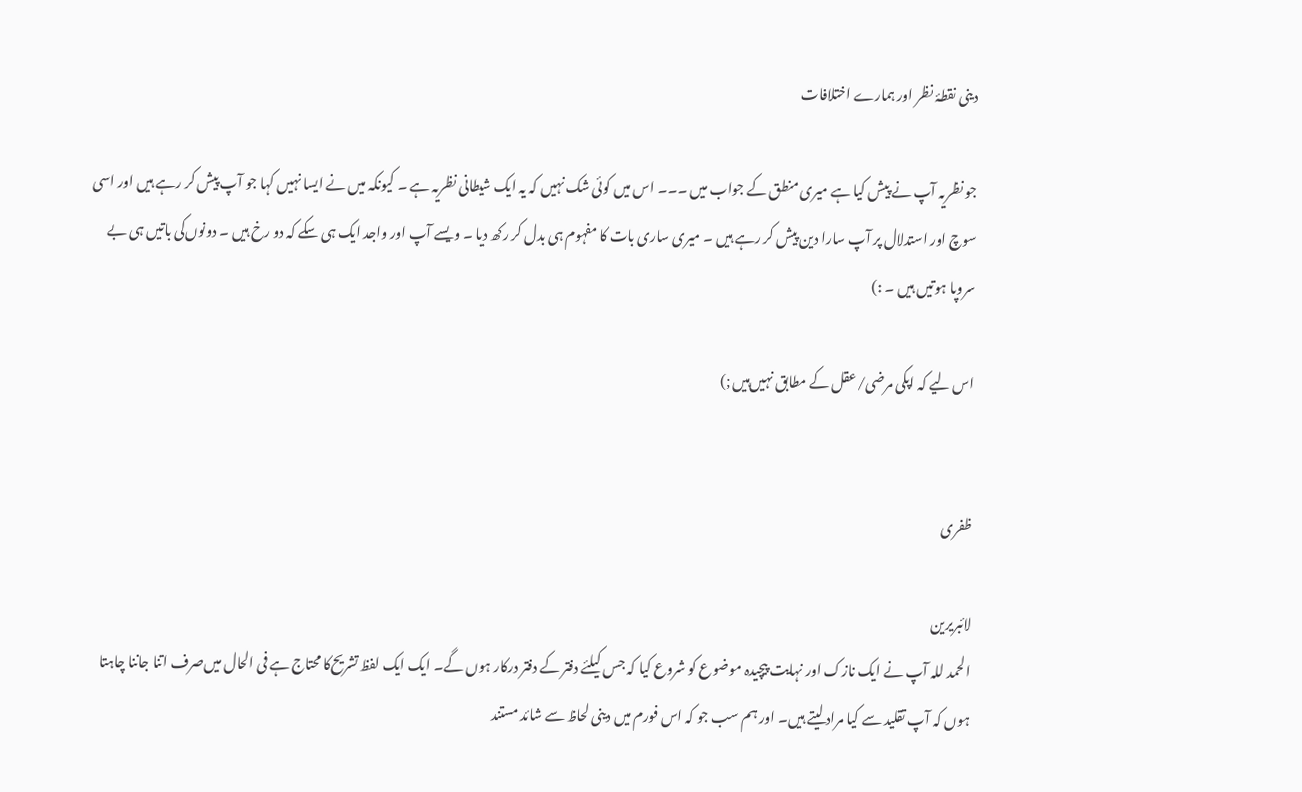دینی نقطۂ نظر اور ہمارے اختلافات

جو نظریہ آپ نے پیش کیا ہے میری منطق کے جواب میں ۔۔۔ اس میں کوئی شک نہیں کہ یہ ایک شیطانی نظریہ ہے ۔ کیونکہ میں نے ایسا نہیں کہا جو آپ پیش کر رہے ہیں اور اسی سوچ اور استدلال پر آپ سارا دین پیش کر رہے ہیں ۔ میری ساری بات کا مفہوم ہی بدل کر رکھ دیا ۔ ویسے آپ اور واجد ایک ہی سکے کہ دو رخ ہیں ۔ دونوں‌کی باتیں ہی بے سروپا ہوتیں ہیں ۔ :)

اس لیے کہ اپکی مرضی/عقل کے مطابق نہیں‌ہیں ;)


ظفری

لائبریرین
الحمد للہ آپ نے ایک نازک اور نہایت پیچیدہ موضوع کو شروع کیا کہ جس کیلئے دفتر کے دفتر درکار ہوں‌ گے۔ ایک ایک لفظ تشریح‌کا محتاج ہے فی الحال میں‌صرف اتنا جاننا چاہتا ہوں کہ آپ تقلید سے کیا مراد لیتے ہیں۔ اور ہم سب جو کہ اس فورم میں دینی لحاظ سے شائد مستند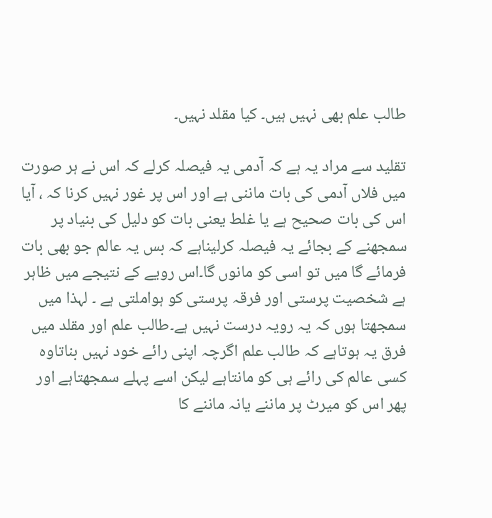طالب علم بھی نہیں‌ ہیں۔ کیا مقلد نہیں۔

تقلید سے مراد یہ ہے کہ آدمی یہ فیصلہ کرلے کہ اس نے ہر صورت میں فلاں آدمی کی بات ماننی ہے اور اس پر غور نہیں کرنا کہ ، آیا اس کی بات صحیح ہے یا غلط یعنی بات کو دلیل کی بنیاد پر سمجھنے کے بجائے یہ فیصلہ کرلیناہے کہ بس یہ عالم جو بھی بات فرمائے گا میں تو اسی کو مانوں گا۔اس رویے کے نتیجے میں ظاہر ہے شخصیت پرستی اور فرقہ پرستی کو ہواملتی ہے ۔ لہذا میں سمجھتا ہوں کہ یہ رویہ درست نہیں ہے۔طالب علم اور مقلد میں فرق یہ ہوتاہے کہ طالب علم اگرچہ اپنی رائے خود نہیں بناتاوہ کسی عالم کی رائے ہی کو مانتاہے لیکن اسے پہلے سمجھتاہے اور پھر اس کو میرٹ پر ماننے یانہ ماننے کا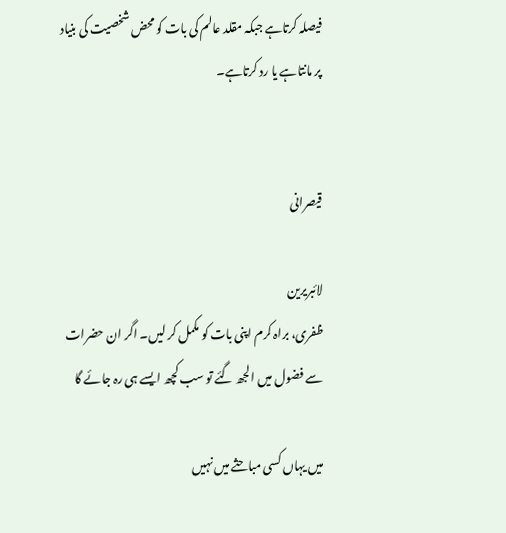فیصلہ کرتاہے جبکہ مقلد عالم کی بات کو محض شخصیت کی بنیاد پر مانتاہے یا رد کرتاہے۔


قیصرانی

لائبریرین
ظفری، براہ کرم اپنی بات کو مکمل کر لیں۔ اگر ان حضرات سے فضول میں الجھ گئے تو سب کچھ ایسے ہی رہ جائے گا

میں یہاں کسی مباحثے‌ میں نہیں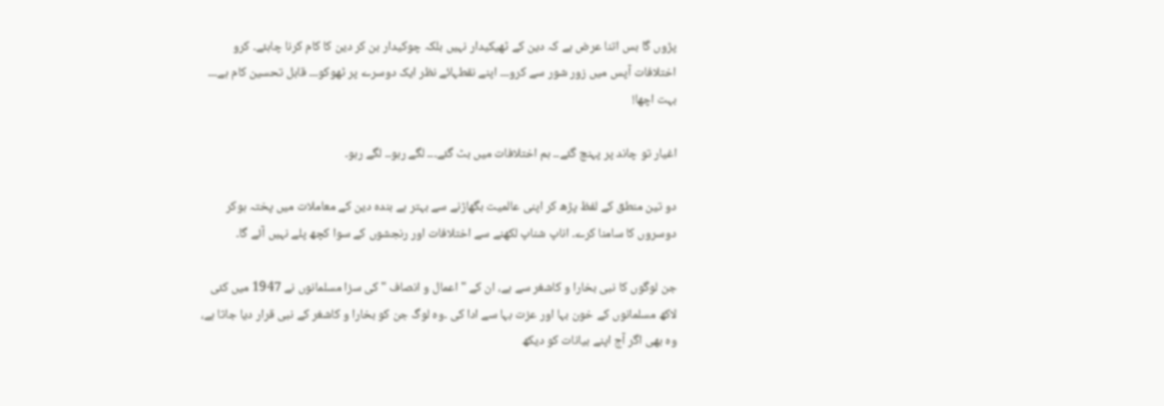پڑوں گا بس اتنا عرض ہے کہ دین کے‌ ٹھیکیدار نہیں بلکہ چوکیدار بن کر دین کا کام کرنا چاہئے۔ کرو اختلافات آپس میں زور شور سے کرو۔۔۔ اپنے نقطہائے نظر ایک دوسرے پر ٹھوکو۔۔۔ قابل تحسین کام ہے۔۔۔ بہت اچھا!

اغیار تو چاند پر پہنچ گئے۔۔ ہم اختلافات میں بٹ گئے۔۔۔ لگے‌ رہو۔۔ لگے رہو۔

دو تین منطق کے‌ لفظ پڑھ کر اپنی عالمیت بگھاڑنے‌ سے بہتر ہے بندہ دین کے معاملات میں پختہ ہوکر دوسروں کا سامنا کرے۔ اناپ شناپ‌ لکھنے‌ سے اختلافات اور رنجشوں کے سوا کچھ پلے‌ نہیں آئے گا۔

جن لوگوں کا نبی بخارا و کاشغر سے ہے، ان کے " اعمال و انصاف " کی سزا مسلمانوں نے 1947 میں‌ کئی لاکھ مسلمانوں کے خون بہا اور عزت بہا سے ادا کی ۔وہ لوگ جن کو بخارا و کاشغر کے نبی قرار دیا جاتا ہے، وہ بھی اگر آج اپنے بیانات کو دیکھ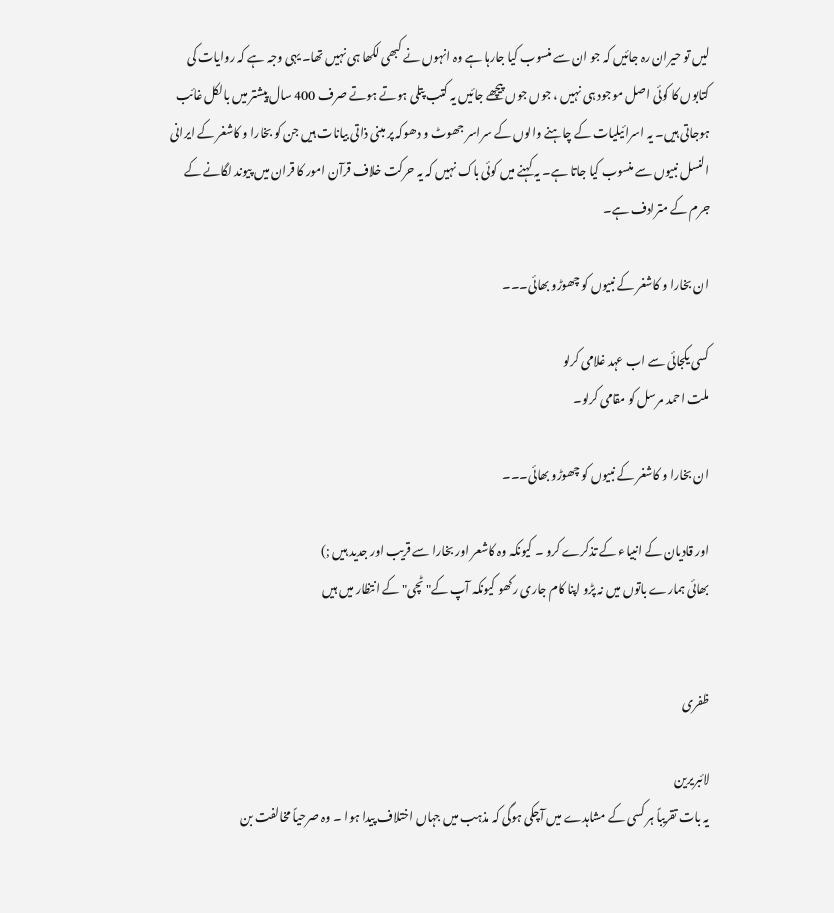لیں تو حیران رہ جائیں کہ جو ان سے منسوب کیا جارہا ہے وہ انہوں نے کبھی لکھا ہی نہیں تھا۔ یہی وجہ ہے کہ روایات کی کتابوں کا کوئی اصل موجود ہی نہیں ، جوں جوں‌ پیچھے جائیں یہ کتب پتلی ہوتے ہوتے صرف 400 سال پیشتر میں بالکل غائب ہوجاتی ہیں۔ یہ اسرائیلیات کے چاہنے والوں ‌کے سراسر جھوٹ و دھوکہ پر مبنی ذاتی بیانات ہیں جن کو بخارا و کاشغر کے ایرانی النسل نبیوں سے منسوب کیا جاتا ہے۔ یہ کہنے میں‌ کوئی باک نہیں کہ یہ حرکت خلاف قرآن امور کا قران میں پیوند لگانے کے جرم کے مترادف ہے۔

ان بخارا و کاشغر کے نبیوں کو چھوڑو بھائی۔۔۔

کسی یکجائی سے اب عہد غلامی کرلو
ملت احمد مرسل کو مقامی کرلو۔

ان بخارا و کاشغر کے نبیوں کو چھوڑو بھائی۔۔۔

اور قادیان کے انبیاء کے تذکرے کرو ۔ کیونکہ وہ کاشعر اور بخارا سے قریب اور جدید ہیں ;)
بھائی ہمارے باتوں میں نہ پڑو اپنا کام جاری رکھو کیونکہ آپ کے" ٹچی" کے انتظار میں ہیں


ظفری

لائبریرین
یہ بات تقریباً ہر کسی کے مشاہدے میں آچکی ہوگی کہ مذہب میں جہاں اختلاف پیدا ہوا ۔ وہ صرحیاً مخالفت بن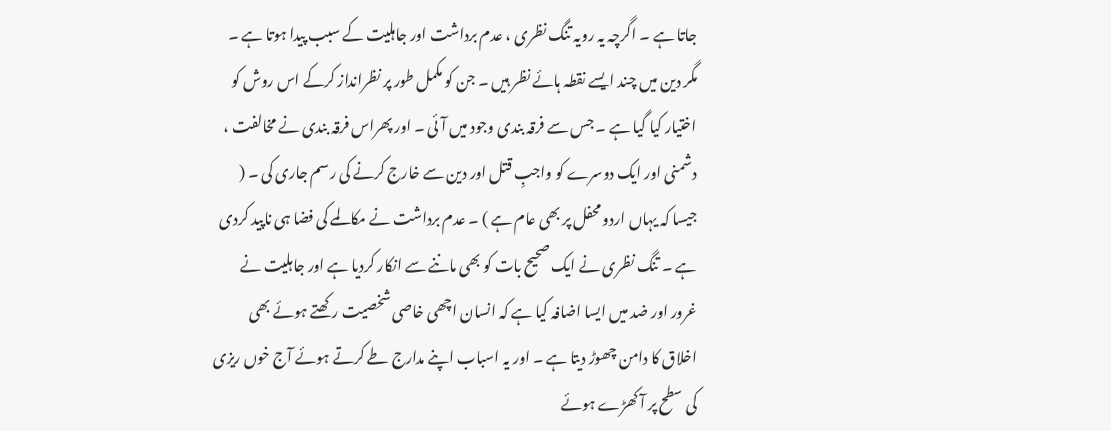جاتا ہے ۔ اگرچہ یہ رویہ تنگ نظری ، عدم برداشت اور جاہلیت کے سبب پیدا ہوتا ہے ۔ مگر دین میں چند ایسے نقطہ ہائے نظر ہیں ۔ جن کو مکمل طور پر نظرانداز کرکے اس روش کو اختیار کیا گیا ہے ۔ جس سے فرقہ بندی وجود میں آئی ۔ اور پھراس فرقہ بندی نے مخالفت ، دشمنی اور ایک دوسرے کو واجبِ قتل اور دین سے خارج کرنے کی رسم جاری کی ۔ ( جیسا کہ یہاں اردو محفل پر بھی عام ہے ) ۔ عدم برداشت نے مکالمے کی فضا ہی ناپید کردی ہے ۔ تنگ نظری نے ایک صحیح بات کو بھی ماننے سے انکار کردیا ہے اور جاہلیت نے غرور اور ضد میں ایسا اضافہ کیا ہے کہ انسان اچھی خاصی شخصیت رکھتے ہوئے بھی اخلاق کا دامن چھوڑ دیتا ہے ۔ اور یہ اسباب اپنے مدارج طے کرتے ہوئے آج خوں ریزی کی سطح پر آ کھڑے ہوئے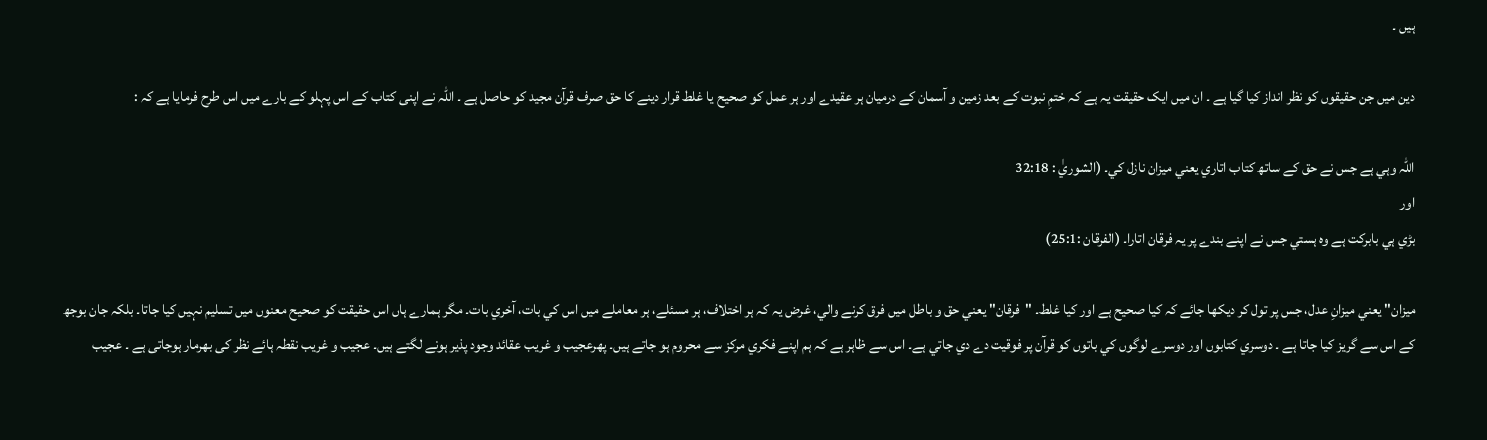ہیں ۔

دین میں جن حقیقوں کو نظر انداز کیا گیا ہے ۔ ان میں ایک حقیقت یہ ہے کہ ختمِ نبوت کے بعد زمین و آسمان کے درمیان ہر عقیدے اور ہر عمل کو صحیح یا غلط قرار دینے کا حق صرف قرآن مجید کو حاصل ہے ۔ اللہ نے اپنی کتاب کے اس پہلو کے بارے میں اس طرح فرمایا ہے کہ :

اللہ وہي ہے جس نے حق كے ساتھ كتاب اتاري يعني ميزان نازل كي۔ (الشوريٰ : 32:18
اور
بڑي ہي بابركت ہے وہ ہستي جس نے اپنے بندے پر يہ فرقان اتارا۔ (الفرقان :25:1)

ميزان" يعني ميزانِ عدل، جس پر تول كر ديكھا جائے كہ كيا صحيح ہے اور كيا غلط۔ "فرقان" يعني حق و باطل ميں فرق كرنے والي، غرض يہ كہ ہر اختلاف، ہر مسئلے، ہر معاملے ميں اس كي بات، آخري بات۔ مگر ہمارے ہاں اس حقيقت كو صحيح معنوں ميں تسليم نہيں كيا جاتا۔ بلکہ جان بوجھ کے اس سے گریز کیا جاتا ہے ۔ دوسري كتابوں اور دوسرے لوگوں كي باتوں كو قرآن پر فوقيت دے دي جاتي ہے۔ اس سے ظاہر ہے كہ ہم اپنے فكري مركز سے محروم ہو جاتے ہيں۔ پھرعجيب و غريب عقائد وجود پذیر ہونے لگتے ہيں۔ عجيب و غريب نقطہ ہائے نظر کی بھرمار ہوجاتی ہے ۔ عجيب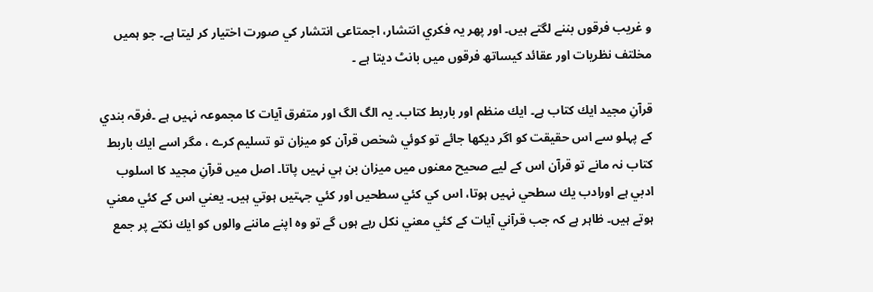و غريب فرقوں بننے لگتے ہيں۔ اور پھر يہ فكري انتشار، اجمتاعی انتشار كي صورت اختيار كر ليتا ہے۔ جو ہمیں مخلتف نظریات اور عقائد کیساتھ فرقوں میں بانٹ دیتا ہے ۔

قرآنِ مجيد ايك كتاب ہے۔ ايك منظم اور باربط كتاب۔ يہ الگ الگ اور متفرق آيات كا مجموعہ نہيں ہے ۔فرقہ بندي كے پہلو سے اس حقيقت كو اگر دیکھا جائے تو كوئي شخص قرآن كو ميزان تو تسليم كرے ، مگر اسے ايك باربط كتاب نہ مانے تو قرآن اس كے ليے صحيح معنوں ميں ميزان بن ہي نہيں پاتا۔ اصل ميں قرآنِ مجيد كا اسلوب ادبي ہے اورادب يك سطحي نہيں ہوتا، اس كي كئي سطحيں اور كئي جہتيں ہوتي ہيں۔ يعني اس كے كئي معني ہوتے ہيں۔ ظاہر ہے كہ جب قرآني آيات كے كئي معني نكل رہے ہوں گے تو وہ اپنے ماننے والوں كو ايك نكتے پر جمع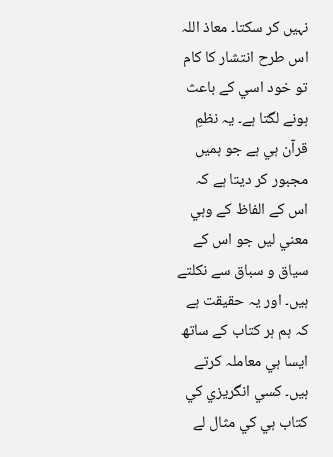نہيں كر سكتا۔ معاذ اللہ اس طرح انتشار كا كام تو خود اسي كے باعث ہونے لگتا ہے۔ يہ نظمِ قرآن ہي ہے جو ہميں مجبور كر ديتا ہے كہ اس كے الفاظ كے وہي معني ليں جو اس كے سياق و سباق سے نكلتے ہيں۔ اور يہ حقيقت ہے كہ ہم ہر كتاب كے ساتھ ايسا ہي معاملہ كرتے ہيں۔ كسي انگريزي كي كتاب ہي كي مثال لے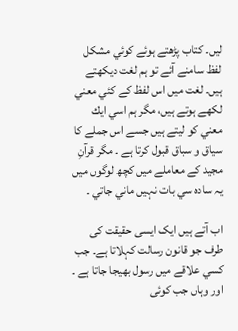ليں۔ كتاب پڑھتے ہوئے كوئي مشكل لفظ سامنے آئے تو ہم لغت ديكھتے ہيں۔ لغت ميں اس لفظ كے كئي معني لكھے ہوتے ہيں، مگر ہم اسي ايك معني كو ليتے ہيں جسے اس جملے كا سياق و سباق قبول كرتا ہے ۔ مگر قرآنِ مجيد كے معاملے ميں کچھ لوگوں میں یہ سادہ سي بات نہيں ماني جاتي ۔

اب آتے ہیں ایک ایسی حقيقت کی طرف جو قانون رسالت کہلاتا ہے۔ جب كسي علاقے ميں رسول بھيجا جاتا ہے ۔ اور وہاں جب کوئی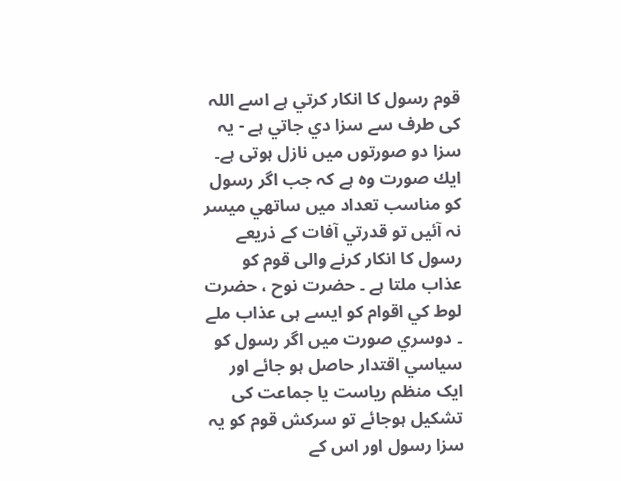قوم رسول كا انكار كرتي ہے اسے اللہ کی طرف سے سزا دي جاتي ہے ‐ يہ سزا دو صورتوں ميں نازل ہوتی ہے۔ ايك صورت وہ ہے کہ جب اگر رسول كو مناسب تعداد ميں ساتھي ميسر نہ آئيں تو قدرتي آفات كے ذريعے رسول کا انکار کرنے والی قوم کو عذاب ملتا ہے ۔ حضرت نوح ، حضرت لوط كي اقوام كو ایسے ہی عذاب ملے ۔ دوسري صورت ميں اگر رسول كو سياسي اقتدار حاصل ہو جائے اور ایک منظم ریاست یا جماعت کی تشکیل ہوجائے تو سركش قوم كو يہ سزا رسول اور اس كے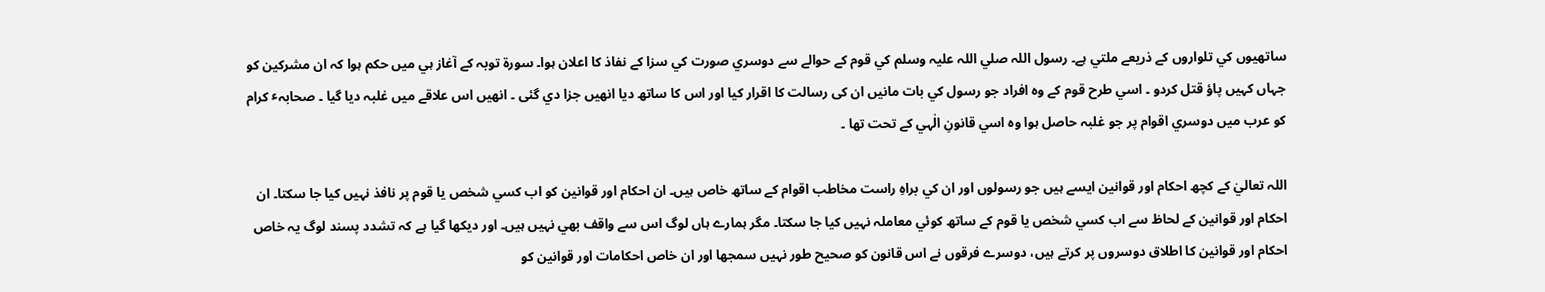ساتھيوں كي تلواروں كے ذريعے ملتي ہے۔ رسول اللہ صلي اللہ عليہ وسلم كي قوم كے حوالے سے دوسري صورت كي سزا كے نفاذ كا اعلان ہوا۔ سورۃ توبہ كے آغاز ہي ميں حكم ہوا كہ ان مشركين كو جہاں كہيں پاؤ قتل كردو ۔ اسي طرح قوم كے وہ افراد جو رسول كي بات مانيں ان کی رسالت کا اقرار کیا اور اس كا ساتھ ديا انھيں جزا دي گئی ۔ انھيں اس علاقے ميں غلبہ ديا گیا ۔ صحابہٴ كرام كو عرب ميں دوسري اقوام پر جو غلبہ حاصل ہوا وہ اسي قانونِ الٰہي كے تحت تھا ۔

اللہ تعاليٰ كے كچھ احكام اور قوانين ايسے ہيں جو رسولوں اور ان كي براہِ راست مخاطب اقوام كے ساتھ خاص ہيں۔ ان احكام اور قوانين كو اب كسي شخص يا قوم پر نافذ نہيں كيا جا سكتا۔ ان احكام اور قوانين كے لحاظ سے اب كسي شخص يا قوم كے ساتھ كوئي معاملہ نہيں كيا جا سكتا۔ مگر ہمارے ہاں لوگ اس سے واقف بھي نہيں ہیں۔ اور دیکھا گیا ہے کہ تشدد پسند لوگ يہ خاص احكام اور قوانين كا اطلاق دوسروں پر كرتے ہيں، دوسرے فرقوں نے اس قانون کو صحيح طور نہیں سمجھا اور ان خاص احکامات اور قوانین کو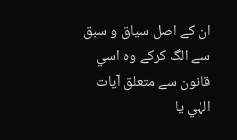ان کے اصل سیاق و سبق سے الگ کرکے وہ اسي قانون سے متعلق اۤيات الہٰي يا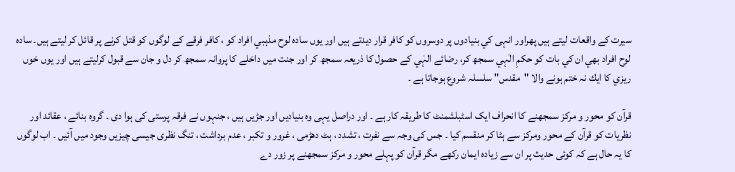سيرت كے واقعات ليتے ہيں پھراور انہی كي بنيادوں پر دوسروں كو كافر قرار دیدتے ہيں اور يوں سادہ لوح مذہبي افراد كو ، كافر فرقے كے لوگوں كو قتل كرنے پر قائل كر ليتے ہيں۔ سادہ لوح افراد بھي ان كي بات كو حكمِ الٰہي سمجھ كر، رضائے الہٰي كے حصول كا ذريعہ سمجھ كر اور جنت ميں داخلے كا پروانہ سمجھ كر دل و جان سے قبول كرلیتے ہيں اور یوں خوں ريزي كا ايك نہ ختم ہونے والا "مقدس" سلسلہ شروع ہوجاتا ہے ۔

قرآن کو محور و مرکز سمجھنے کا انحراف ایک اسٹبلشمنٹ کا طریقہ کار ہے ۔ اور دراصل یہی وہ بنیادیں اور جڑیں ہیں ، جنہوں نے فرقہ پرستی کی ہوا دی ۔ گروہ بنائے ، عقائد اور نظریات کو قرآن کے محور ومرکز سے ہٹا کر منقسم کیا ۔ جس کی وجہ سے نفرت ، تشدد ، ہٹ دھڑمی ، غرور و تکبر ، عدم برداشت ، تنگ نظری جیسی چیزیں وجود میں آئیں ۔ اب لوگوں کا یہ حال ہے کہ کوئی حدیث پر ان سے زیادہ ایمان رکھے مگر قرآن کو پہلے محور و مرکز سمجھنے پر زور دے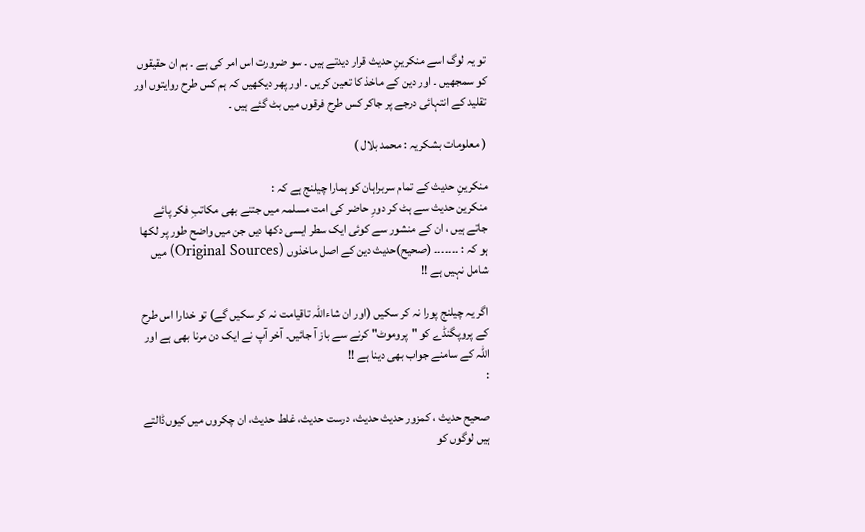تو یہ لوگ اسے منکرینِ حدیث قرار دیدتے ہیں ۔ سو ضرورت اس امر کی ہے ۔ ہم ان حقیقوں کو سمجھیں ۔ اور دین کے ماخذ کا تعین کریں ۔ اور پھر دیکھیں کہ ہم کس طرح روایتوں اور تقلید کے انتہائی درجے پر جاکر کس طرح فرقوں میں بٹ گئے ہیں ۔

( معلومات بشکریہ : محمد بلال )

منکرینِ حدیث کے تمام سربراہان کو ہمارا چیلنج ہے کہ :
منکرین حدیث سے ہٹ‌ کر دورِ حاضر کی امت مسلمہ میں جتنے بھی مکاتبِ‌ فکر پائے جاتے ہیں ، ان کے منشور سے کوئی ایک سطر ایسی دکھا دیں جن میں واضح طور پر لکھا ہو کہ : ۔۔۔۔۔۔۔ (صحیح)حدیث دین کے اصل ماخذوں (Original Sources) میں شامل نہیں ہے !!

اگر یہ چیلنج پورا نہ کر سکیں (اور ان شاءاللہ تاقیامت نہ کر سکیں گے) تو خدارا اس طرح‌ کے پروپگنڈے کو "پروموٹ" کرنے سے باز آ جائیں۔ آخر آپ نے ایک دن مرنا بھی ہے اور اللہ کے سامنے جواب بھی دینا ہے !!
:

صحیح حدیث ، کمزور حدیث حدیث، درست حدیث، غلط حدیث، ان چکروں میں کیوں‌ڈالتے ہیں لوگوں کو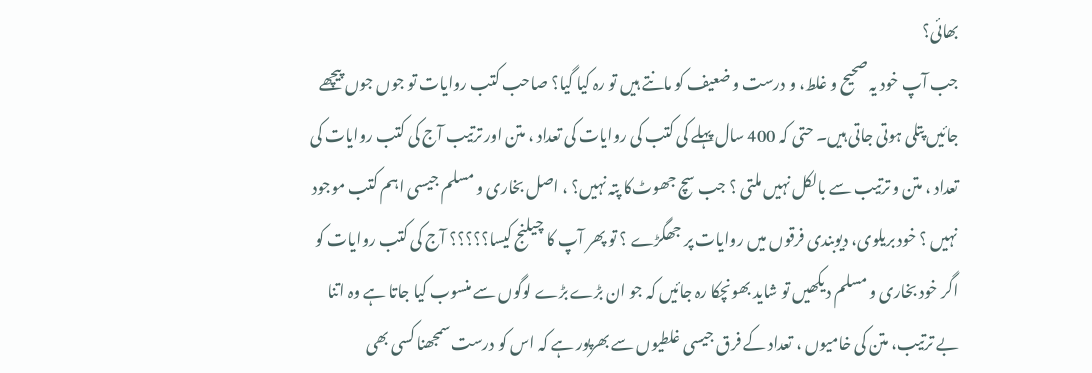بھائی؟
جب آپ خود یہ صحیح و غلط، و درست و ضعیف کو مانتے ہیں تو رہ کیا گیا؟ صاحب کتب روایات تو جوں جوں پیچھے جائیں پتلی ہوتی جاتی ہیں۔ حتی کہ 400 سال پہلے کی کتب کی روایات کی تعداد ، متن اور ترتیب آج کی کتب روایات کی تعداد ، متن و ترتیب سے بالکل نہیں ملتی ؟ جب سچ جھوٹ‌کا پتہ نہیں؟ ، اصل بخاری و مسلم جیسی اہم کتب موجود نہیں ؟ خود بریلوی، دیوبندی فرقوں میں روایات پر جھگڑے ؟ تو پھر آپ کا چیلنج کیسا؟؟؟؟؟ آج کی کتب روایات کو اگر خود بخاری و مسلم دیکھیں تو شاید بھونچکا رہ جائیں کہ جو ان بڑے بڑے لوگوں سے منسوب کیا جاتا ہے وہ اتنا بے ترتیب، متن کی خامیوں ، تعداد کے فرق جیسی غلطیوں سے بھرپور ہے کہ اس کو درست سمجھنا کسی بھی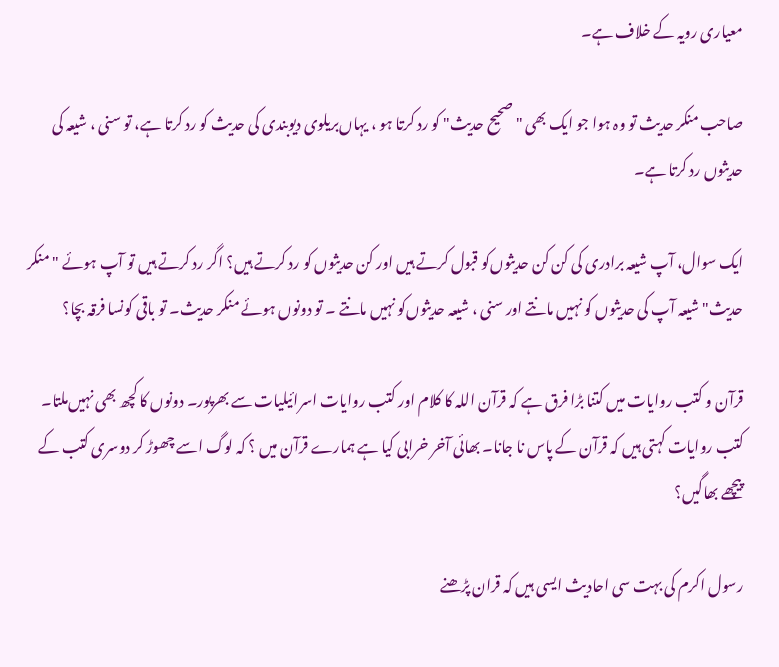معیاری رویہ کے خلاف ہے۔

صاحب منکر حدیث تو وہ ہوا جو ایک بھی " صحیح حدیث" کو رد کرتا ہو ، یہاں‌بریلوی دیوبندی کی حدیث کو رد کرتا ہے، تو سنی ، شیعہ کی حدیثوں رد کرتا ہے۔

ایک سوال، آپ شیعہ برادری کی کن کن حدیثوں‌کو قبول کرتے ہیں اور کن حدیثوں کو رد کرتے ہیں؟ اگر رد کرتے ہیں تو آپ ہوئے " منکر حدیث" شیعہ آپ کی حدیثوں کو نہیں مانتے اور سنی ، شیعہ حدیثوں‌کو نہیں مانتے ۔ تو دونوں ہوئے منکر حدیث۔ تو باقی کونسا فرقہ بچا؟

قرآن و کتب روایات میں کتنا بڑا فرق ہے کہ قرآن اللہ کا کلام اور کتب روایات اسرائیلیات سے بھرپور۔ دونوں کا کچھ بھی نہیں‌ملتا۔ کتب روایات کہتی ہیں کہ قرآن کے پاس نا جانا۔ بھائی آخر خرابی کیا ہے ہمارے قرآن میں ؟ کہ لوگ اسے چھوڑ کر دوسری کتب کے پیچھے بھاگیں؟

رسول اکرم کی بہت سی احادیث ایسی ہیں کہ قران پڑھنے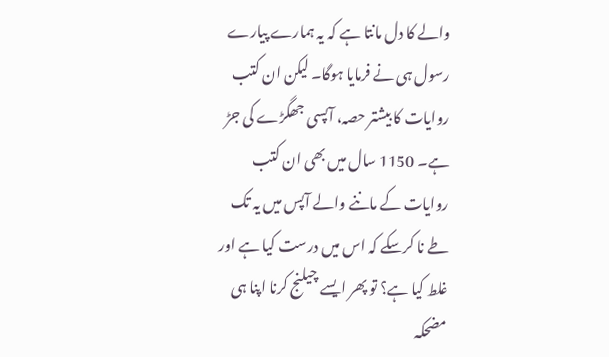والے کا دل مانتا ہے کہ یہ ہمارے پیارے رسول ہی نے فرمایا ہوگا۔ لیکن ان کتب روایات کا بیشتر حصہ، آپسی جھگڑے کی جڑ ہے۔ 1150 سال میں بھی ان کتب روایات کے ماننے والے آپس میں یہ تک طے نا کرسکے کہ اس میں درست کیا ہے اور غلط کیا ہے؟ تو پھر ایسے چیلنج کرنا اپنا ہی مضحکہ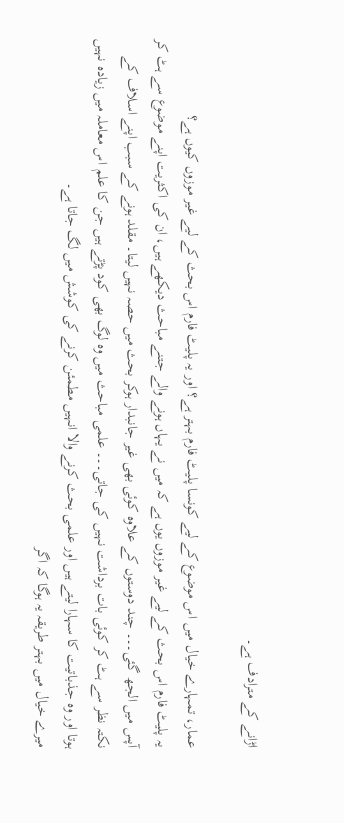اڑانے کے مترادف ہے۔

عمار، تمہارے خیال میں اس موضوع کے لیے کونسا پلیٹ فارم بہتر ہے؟ اور یہ پلیٹ فارم اس بحث کے لیے غیر موزوں کیوں ہے؟
یہ پلیٹ فارم اس بحث کے لیے غیر موزوں یوں ہے کہ میں نے یہاں ہونے والے جتنے مباحث دیکھے ہیں، ان کی اکثریت اپنے موضوع سے ہٹ کر آپس میں الجھ گئی۔۔۔ چند دوستوں کے علاوہ کوئی بھی غیر جانبدار ہوکر بحث میں حصہ نہیں لیتا۔ مقلد ہونے کے سبب اپنے اسلاف کے نکتہ نظر سے ہٹ کر کوئی بات برداشت نہیں کی جاتی۔۔۔ علمی مباحث میں وہ لوگ بھی کود پڑتے ہیں جن کا علم اس معاملہ میں زیادہ نہیں ہوتا اور وہ جذباتیت کا سہارا لیتے ہیں اور علمی بحث کرنے والا انہیں مطمئن کرنے کی کوشش میں لگ جاتا ہے۔
میرے خیال میں بہتر طریقہ یہ ہوگا کہ اگر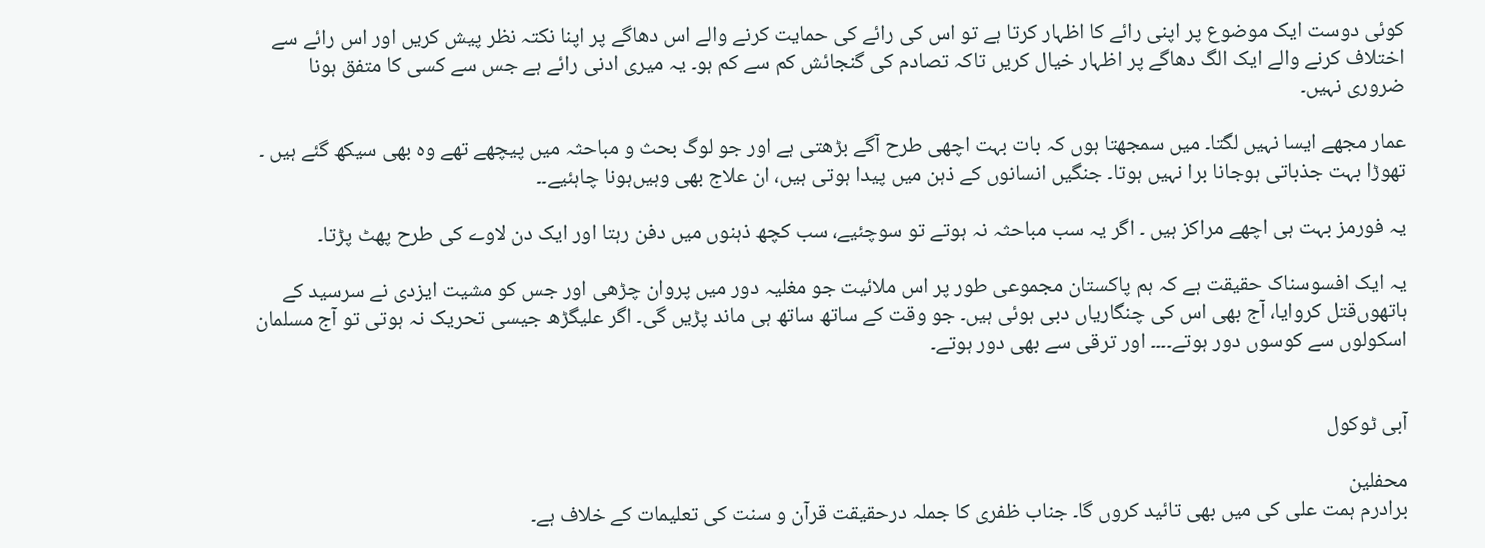کوئی دوست ایک موضوع پر اپنی رائے کا اظہار کرتا ہے تو اس کی رائے کی حمایت کرنے والے اس دھاگے پر اپنا نکتہ نظر پیش کریں اور اس رائے سے اختلاف کرنے والے ایک الگ دھاگے پر اظہار خیال کریں تاکہ تصادم کی گنجائش کم سے کم ہو۔ یہ میری ادنی رائے ہے جس سے کسی کا متفق ہونا ضروری نہیں۔

عمار مجھے ایسا نہیں لگتا۔ میں سمجھتا ہوں کہ بات بہت اچھی طرح آگے بڑھتی ہے اور جو لوگ بحث و مباحثہ میں پیچھے تھے وہ بھی سیکھ گئے ہیں ۔ تھوڑا بہت جذباتی ہوجانا برا نہیں ہوتا۔ جنگیں انسانوں کے ذہن میں پیدا ہوتی ہیں، ان علاج بھی وہیں‌ہونا چاہئیے۔۔

یہ فورمز بہت ہی اچھے مراکز ہیں ۔ اگر یہ سب مباحثہ نہ ہوتے تو سوچئیے، سب کچھ ذہنوں میں دفن رہتا اور ایک دن لاوے کی طرح پھٹ پڑتا۔

یہ ایک افسوسناک حقیقت ہے کہ ہم پاکستان مجموعی طور پر اس ملائیت جو مغلیہ دور میں پروان چڑھی اور جس کو مشیت ایزدی نے سرسید کے ہاتھوں‌قتل کروایا، آج بھی اس کی چنگاریاں دبی ہوئی ہیں۔ جو وقت کے ساتھ ساتھ ہی ماند پڑیں‌ گی۔ اگر علیگڑھ جیسی تحریک نہ ہوتی تو آج مسلمان اسکولوں سے کوسوں دور ہوتے۔۔۔۔ اور ترقی سے بھی دور ہوتے۔


آبی ٹوکول

محفلین
برادرم ہمت علی کی میں بھی تائید کروں گا۔ جناب ظفری کا جملہ درحقیقت قرآن و سنت کی تعلیمات کے خلاف ہے۔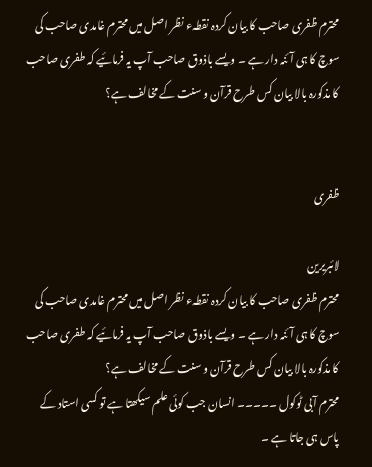محترم ظفری صاحب کا بیان کردہ نقطہء نظر اصل میں محترم غامدی صاحب کی سوچ کا ہی آئنہ دار ہے ۔ ویسے باذوق صاحب آپ یہ فرمائیے کہ طفری صاحب کا مذکورہ بالا بیان کس طرح قرآن و سنت کے مخالف ہے؟


ظفری

لائبریرین
محترم ظفری صاحب کا بیان کردہ نقطہء نظر اصل میں محترم غامدی صاحب کی سوچ کا ہی آئنہ دار ہے ۔ ویسے باذوق صاحب آپ یہ فرمائیے کہ طفری صاحب کا مذکورہ بالا بیان کس طرح قرآن و سنت کے مخالف ہے؟
محترم آبی ٹوکول ۔۔۔۔۔ انسان جب کوئی علم سیکھتا ہے تو کسی استاد کے پاس ہی جاتا ہے ۔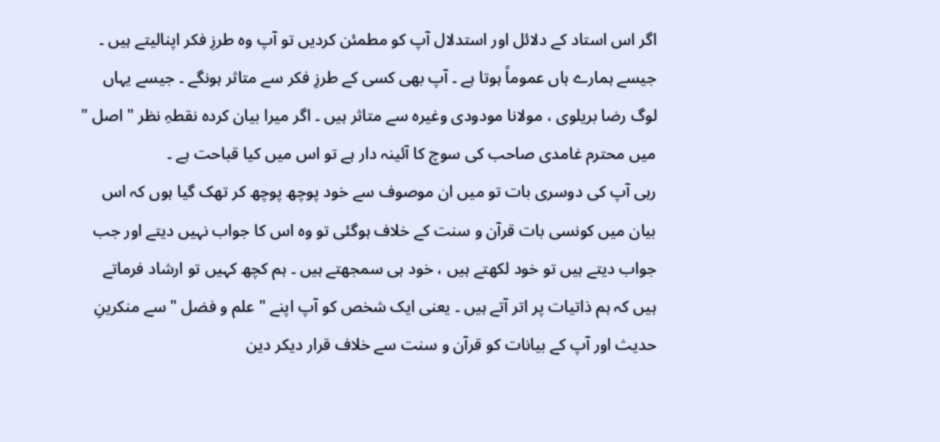اگر اس استاد کے دلائل اور استدلال آپ کو مطمئن کردیں تو آپ وہ طرزِ فکر اپنالیتے ہیں ۔ جیسے ہمارے ہاں ‌عموماً ہوتا ہے ۔ آپ بھی کسی کے طرزِ فکر سے متاثر ہونگے ۔ جیسے یہاں لوگ رضا بریلوی ، مولانا مودودی وغیرہ سے متاثر ہیں ۔ اگر میرا بیان کردہ نقطہِ نظر " اصل " میں محترم غامدی صاحب کی سوچ کا آئینہ دار ہے تو اس میں کیا قباحت ہے ۔
رہی آپ کی دوسری بات تو میں ان موصوف سے خود پوچھ پوچھ کر تھک گیا ہوں کہ اس بیان میں‌ کونسی بات قرآن و سنت کے خلاف ہوگئی تو وہ اس کا جواب نہیں دیتے اور جب جواب دیتے ہیں تو خود لکھتے ہیں ، خود ہی سمجھتے ہیں ۔ ہم کچھ کہیں تو ارشاد فرماتے ہیں کہ ہم ذاتیات پر اتر آتے ہیں ۔ یعنی ایک شخص کو آپ اپنے " علم و فضل " سے منکرینِ حدیث اور آپ کے بیانات کو قرآن و سنت سے خلاف قرار دیکر دین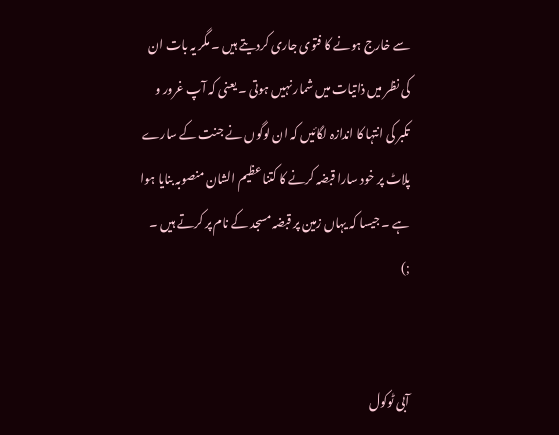سے خارج ہونے کا فتوی جاری کردیتے ہیں ۔ مگر یہ بات ان کی نظر میں ذاتیات میں شمار نہیں ہوتی ۔ یعنی کہ آپ غرور و تکبر کی انتہا کا اندازہ لگائیں کہ ان لوگوں نے جنت کے سارے پلاٹ پر خود سارا قبضہ کرنے کا کتنا عظیم الشان منصوبہ بنایا ہوا ہے ۔ جیسا کہ یہاں زمین پر قبضہ مسجد کے نام پر کرتے ہیں ۔ ;)


آبی ٹوکول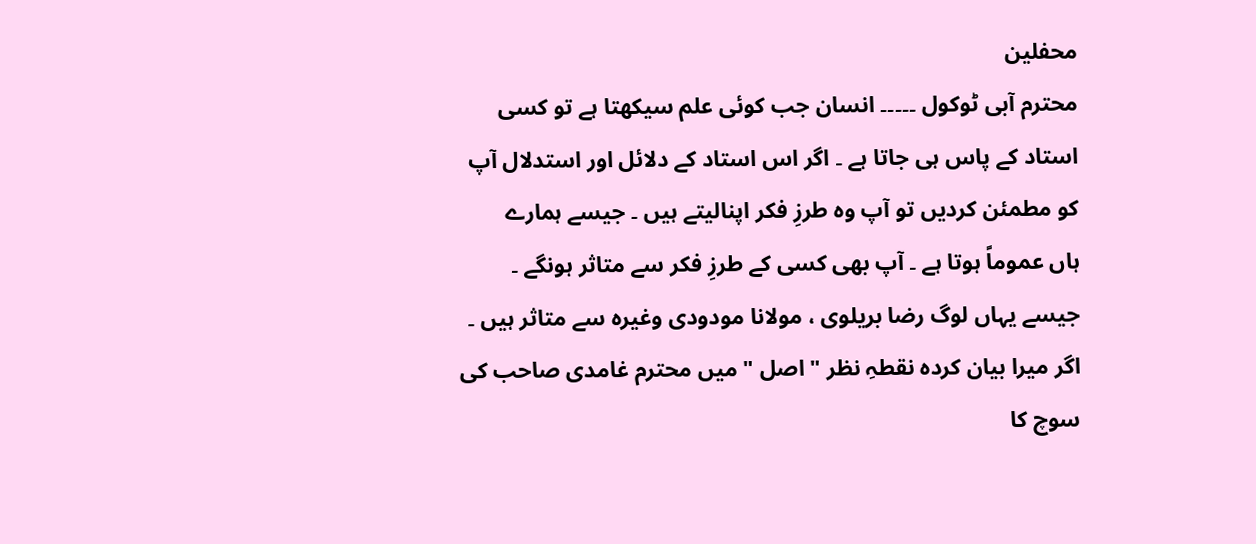محفلین
محترم آبی ٹوکول ۔۔۔۔۔ انسان جب کوئی علم سیکھتا ہے تو کسی استاد کے پاس ہی جاتا ہے ۔ اگر اس استاد کے دلائل اور استدلال آپ کو مطمئن کردیں تو آپ وہ طرزِ فکر اپنالیتے ہیں ۔ جیسے ہمارے ہاں ‌عموماً ہوتا ہے ۔ آپ بھی کسی کے طرزِ فکر سے متاثر ہونگے ۔ جیسے یہاں لوگ رضا بریلوی ، مولانا مودودی وغیرہ سے متاثر ہیں ۔ اگر میرا بیان کردہ نقطہِ نظر " اصل " میں محترم غامدی صاحب کی سوچ کا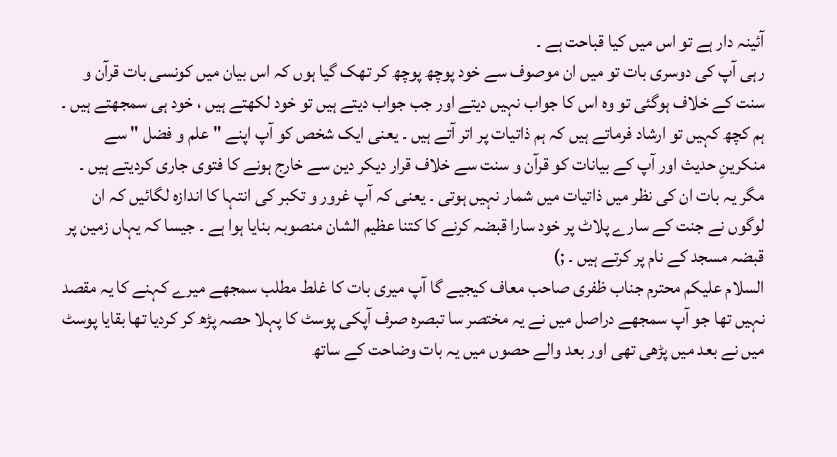آئینہ دار ہے تو اس میں کیا قباحت ہے ۔
رہی آپ کی دوسری بات تو میں ان موصوف سے خود پوچھ پوچھ کر تھک گیا ہوں کہ اس بیان میں‌ کونسی بات قرآن و سنت کے خلاف ہوگئی تو وہ اس کا جواب نہیں دیتے اور جب جواب دیتے ہیں تو خود لکھتے ہیں ، خود ہی سمجھتے ہیں ۔ ہم کچھ کہیں تو ارشاد فرماتے ہیں کہ ہم ذاتیات پر اتر آتے ہیں ۔ یعنی ایک شخص کو آپ اپنے " علم و فضل " سے منکرینِ حدیث اور آپ کے بیانات کو قرآن و سنت سے خلاف قرار دیکر دین سے خارج ہونے کا فتوی جاری کردیتے ہیں ۔ مگر یہ بات ان کی نظر میں ذاتیات میں شمار نہیں ہوتی ۔ یعنی کہ آپ غرور و تکبر کی انتہا کا اندازہ لگائیں کہ ان لوگوں نے جنت کے سارے پلاٹ پر خود سارا قبضہ کرنے کا کتنا عظیم الشان منصوبہ بنایا ہوا ہے ۔ جیسا کہ یہاں زمین پر قبضہ مسجد کے نام پر کرتے ہیں ۔ ;)
السلام علیکم محترم جناب ظفری صاحب معاف کیجیے گا آپ میری بات کا غلط مطلب سمجھے میرے کہنے کا یہ مقصد نہیں تھا جو آپ سمجھے دراصل میں نے یہ مختصر سا تبصرہ صرف آپکی پوسٹ کا پہلا حصہ پڑھ کر کردیا تھا بقایا پوسٹ میں نے بعد میں پڑھی تھی اور بعد والے حصوں میں یہ بات وضاحت کے ساتھ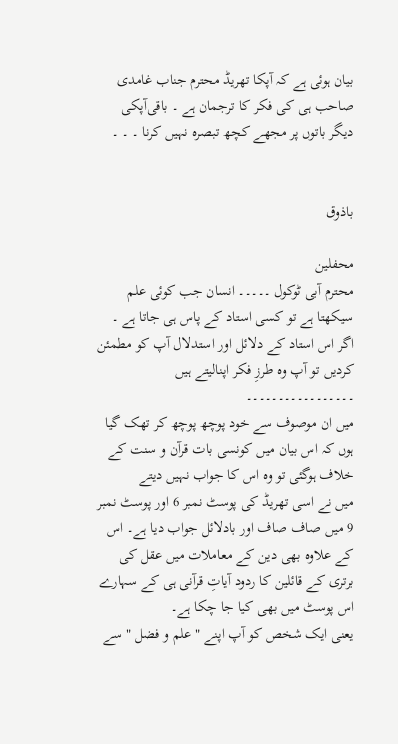بیان ہوئی ہے کہ آپکا تھریڈ محترم جناب غامدی صاحب ہی کی فکر کا ترجمان ہے ۔ باقی‌آپکی دیگر باتوں پر مجھے کچھ تبصرہ نہیں کرنا ۔ ۔ ۔


باذوق

محفلین
محترم آبی ٹوکول ۔۔۔۔۔ انسان جب کوئی علم سیکھتا ہے تو کسی استاد کے پاس ہی جاتا ہے ۔ اگر اس استاد کے دلائل اور استدلال آپ کو مطمئن کردیں تو آپ وہ طرزِ فکر اپنالیتے ہیں ۔۔۔۔۔۔۔۔۔۔۔۔۔۔۔۔۔
میں ان موصوف سے خود پوچھ پوچھ کر تھک گیا ہوں کہ اس بیان میں‌ کونسی بات قرآن و سنت کے خلاف ہوگئی تو وہ اس کا جواب نہیں دیتے
میں نے اسی تھریڈ کی پوسٹ نمبر 6 اور پوسٹ نمبر 9 میں صاف صاف اور بادلائل جواب دیا ہے۔ اس کے علاوہ بھی دین کے معاملات میں عقل کی برتری کے قائلین کا ردود آیاتِ قرآنی ہی کے سہارے اس پوسٹ میں بھی کیا جا چکا ہے۔
یعنی ایک شخص کو آپ اپنے " علم و فضل " سے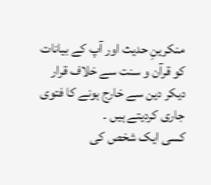منکرینِ حدیث اور آپ کے بیانات کو قرآن و سنت سے خلاف قرار دیکر دین سے خارج ہونے کا فتوی جاری کردیتے ہیں ۔
کسی ایک شخص کی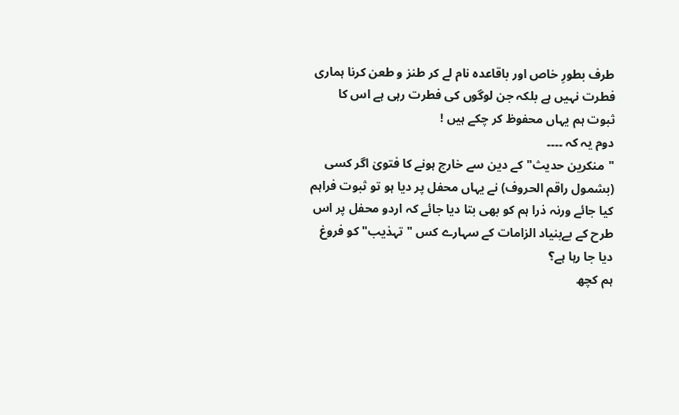طرف بطورِ خاص اور باقاعدہ نام لے کر طنز و طعن کرنا ہماری فطرت نہیں ہے بلکہ جن لوگوں کی فطرت رہی ہے اس کا ثبوت ہم یہاں محفوظ کر چکے ہیں !
دوم یہ کہ ۔۔۔۔
"منکرین حدیث" کے دین سے خارج ہونے کا فتویٰ اگر کسی (بشمول راقم الحروف) نے یہاں محفل پر دیا ہو تو ثبوت فراہم کیا جائے ورنہ ذرا ہم کو بھی بتا دیا جائے کہ اردو محفل پر اس طرح کے بےبنیاد الزامات کے سہارے کس "تہذیب" کو فروغ دیا جا رہا ہے؟
ہم کچھ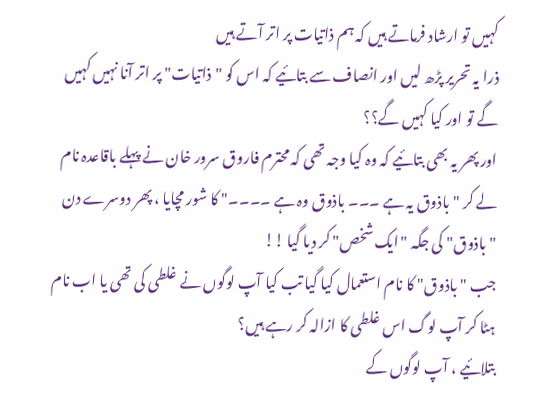کہیں تو ارشاد فرماتے ہیں کہ ہم ذاتیات پر اتر آتے ہیں
ذرا یہ تحریر پڑھ لیں اور انصاف سے بتائیے کہ اس کو "ذاتیات" پر اتر آنا نہیں کہیں گے تو اور کیا کہیں گے؟؟
اور پھر یہ بھی بتائیے کہ وہ کیا وجہ تھی کہ محترم فاروق سرور خان نے پہلے باقاعدہ نام لے کر "باذوق یہ ہے ۔۔۔ باذوق وہ ہے ۔۔۔۔" کا شور مچایا ، پھر دوسرے دن "باذوق" کی جگہ "ایک شخص" کر دیا گیا !!
جب "باذوق" کا نام استعمال کیا گیا تب کیا آپ لوگوں نے غلطی کی تھی یا اب نام ہٹا کر آپ لوگ اس غلطی کا ازالہ کر رہے ہیں؟
بتلائیے ، آپ لوگوں کے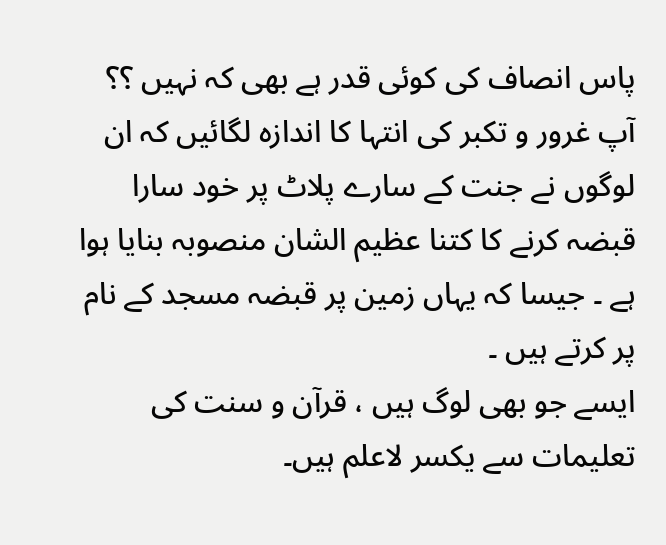پاس انصاف کی کوئی قدر ہے بھی کہ نہیں ؟؟
آپ غرور و تکبر کی انتہا کا اندازہ لگائیں کہ ان لوگوں نے جنت کے سارے پلاٹ پر خود سارا قبضہ کرنے کا کتنا عظیم الشان منصوبہ بنایا ہوا ہے ۔ جیسا کہ یہاں زمین پر قبضہ مسجد کے نام پر کرتے ہیں ۔
ایسے جو بھی لوگ ہیں ، قرآن و سنت کی تعلیمات سے یکسر لاعلم ہیں۔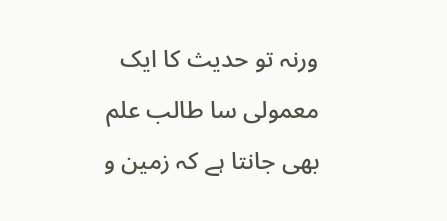ورنہ تو حدیث کا ایک معمولی سا طالب علم بھی جانتا ہے کہ زمین و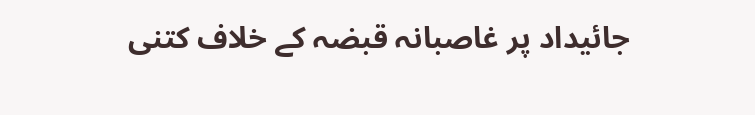جائیداد پر غاصبانہ قبضہ کے خلاف کتنی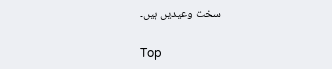سخت وعیدیں ہیں۔

Top